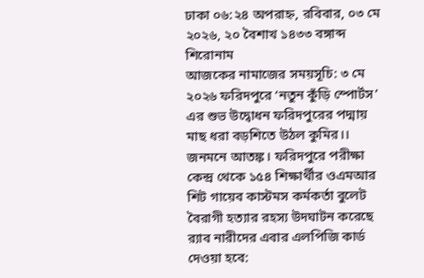ঢাকা ০৬:২৪ অপরাহ্ন, রবিবার, ০৩ মে ২০২৬, ২০ বৈশাখ ১৪৩৩ বঙ্গাব্দ
শিরোনাম
আজকের নামাজের সময়সূচি: ৩ মে ২০২৬ ফরিদপুরে ‘নতুন কুঁড়ি স্পোর্টস’ এর শুভ উদ্বোধন ফরিদপুরের পদ্মায় মাছ ধরা বড়শিতে উঠল কুমির।। জনমনে আতঙ্ক। ফরিদপুরে পরীক্ষা কেন্দ্র থেকে ১৫৪ শিক্ষার্থীর ওএমআর শিট গায়েব কাস্টমস কর্মকর্তা বুলেট বৈরাগী হত্যার রহস্য উদঘাটন করেছে র‍্যাব নারীদের এবার এলপিজি কার্ড দেওয়া হবে: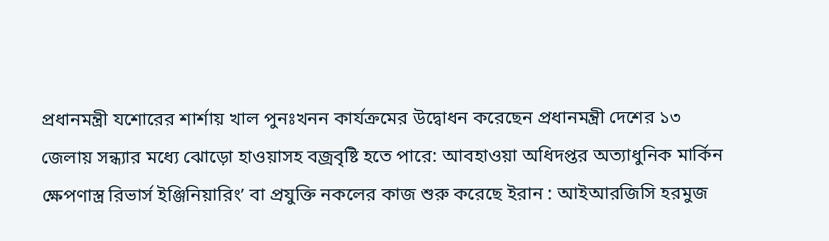প্রধানমন্ত্রী যশোরের শার্শায় খাল পুনঃখনন কার্যক্রমের উদ্বোধন করেছেন প্রধানমন্ত্রী দেশের ১৩ জেলায় সন্ধ্যার মধ্যে ঝোড়ো হাওয়াসহ বজ্রবৃষ্টি হতে পারে: আবহাওয়া অধিদপ্তর অত্যাধুনিক মার্কিন ক্ষেপণাস্ত্র রিভার্স ইঞ্জিনিয়ারিং’ বা প্রযুক্তি নকলের কাজ শুরু করেছে ইরান : আইআরজিসি হরমুজ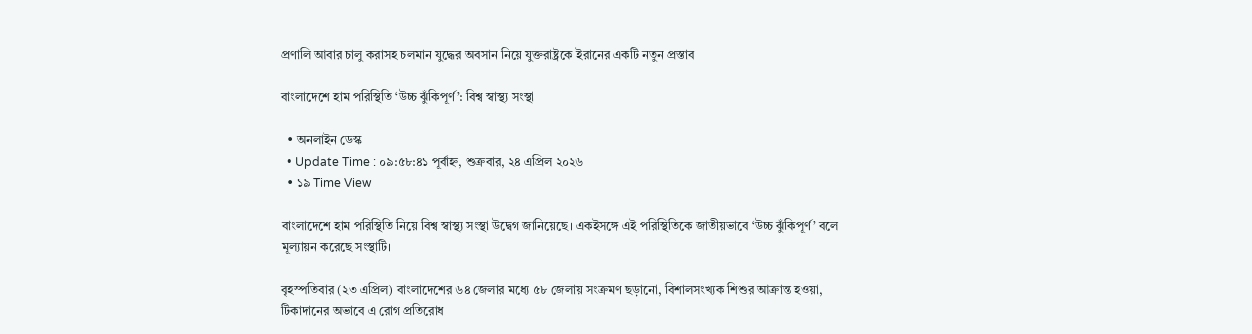প্রণালি আবার চালু করাসহ চলমান যুদ্ধের অবসান নিয়ে যুক্তরাষ্ট্রকে ইরানের একটি নতুন প্রস্তাব

বাংলাদেশে হাম পরিস্থিতি ‘উচ্চ ঝুঁকিপূর্ণ’: বিশ্ব স্বাস্থ্য সংস্থা

  • অনলাইন ডেস্ক
  • Update Time : ০৯:৫৮:৪১ পূর্বাহ্ন, শুক্রবার, ২৪ এপ্রিল ২০২৬
  • ১৯ Time View

বাংলাদেশে হাম পরিস্থিতি নিয়ে বিশ্ব স্বাস্থ্য সংস্থা উদ্বেগ জানিয়েছে। একইসঙ্গে এই পরিস্থিতিকে জাতীয়ভাবে ‘উচ্চ ঝুঁকিপূর্ণ’ বলে মূল্যায়ন করেছে সংস্থাটি।

বৃহস্পতিবার (২৩ এপ্রিল) বাংলাদেশের ৬৪ জেলার মধ্যে ৫৮ জেলায় সংক্রমণ ছড়ানো, বিশালসংখ্যক শিশুর আক্রান্ত হওয়া, টিকাদানের অভাবে এ রোগ প্রতিরোধ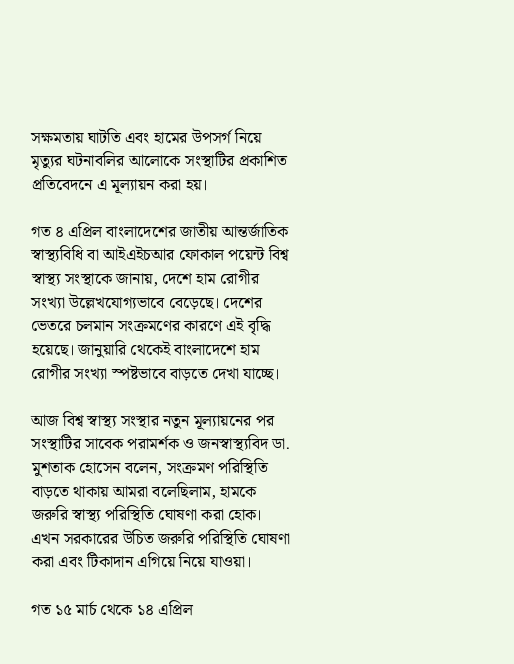সক্ষমতায় ঘাটতি এবং হামের উপসর্গ নিয়ে মৃত্যুর ঘটনাবলির আলোকে সংস্থাটির প্রকাশিত প্রতিবেদনে এ মূল্যায়ন করা হয়।

গত ৪ এপ্রিল বাংলাদেশের জাতীয় আন্তর্জাতিক স্বাস্থ্যবিধি বা আইএইচআর ফোকাল পয়েন্ট বিশ্ব স্বাস্থ্য সংস্থাকে জানায়, দেশে হাম রোগীর সংখ্যা উল্লেখযোগ্যভাবে বেড়েছে। দেশের ভেতরে চলমান সংক্রমণের কারণে এই বৃদ্ধি হয়েছে। জানুয়ারি থেকেই বাংলাদেশে হাম রোগীর সংখ্যা স্পষ্টভাবে বাড়তে দেখা যাচ্ছে।

আজ বিশ্ব স্বাস্থ্য সংস্থার নতুন মূল্যায়নের পর সংস্থাটির সাবেক পরামর্শক ও জনস্বাস্থ্যবিদ ডা. মুশতাক হোসেন বলেন, সংক্রমণ পরিস্থিতি বাড়তে থাকায় আমরা বলেছিলাম, হামকে জরুরি স্বাস্থ্য পরিস্থিতি ঘোষণা করা হোক। এখন সরকারের উচিত জরুরি পরিস্থিতি ঘোষণা করা এবং টিকাদান এগিয়ে নিয়ে যাওয়া।

গত ১৫ মার্চ থেকে ১৪ এপ্রিল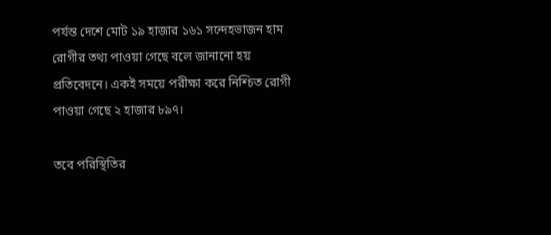পর্যন্ত দেশে মোট ১৯ হাজার ১৬১ সন্দেহভাজন হাম রোগীর তথ্য পাওয়া গেছে বলে জানানো হয় প্রতিবেদনে। একই সময়ে পরীক্ষা করে নিশ্চিত রোগী পাওয়া গেছে ২ হাজার ৮৯৭।

তবে পরিস্থিতির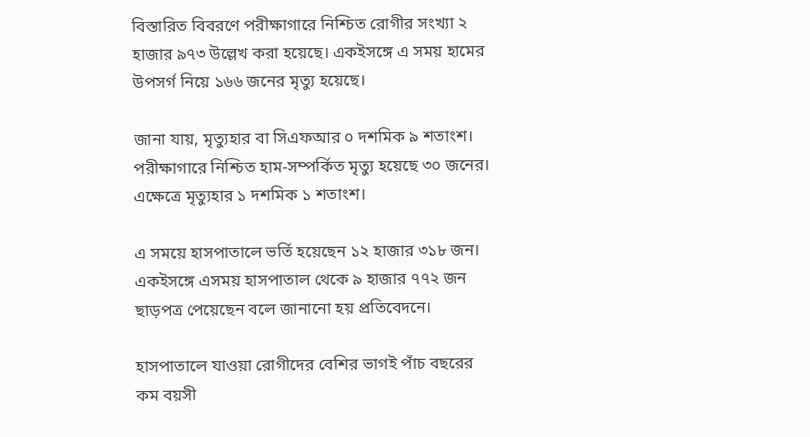বিস্তারিত বিবরণে পরীক্ষাগারে নিশ্চিত রোগীর সংখ্যা ২ হাজার ৯৭৩ উল্লেখ করা হয়েছে। একইসঙ্গে এ সময় হামের উপসর্গ নিয়ে ১৬৬ জনের মৃত্যু হয়েছে।

জানা যায়, মৃত্যুহার বা সিএফআর ০ দশমিক ৯ শতাংশ। পরীক্ষাগারে নিশ্চিত হাম-সম্পর্কিত মৃত্যু হয়েছে ৩০ জনের। এক্ষেত্রে মৃত্যুহার ১ দশমিক ১ শতাংশ।

এ সময়ে হাসপাতালে ভর্তি হয়েছেন ১২ হাজার ৩১৮ জন। একইসঙ্গে এসময় হাসপাতাল থেকে ৯ হাজার ৭৭২ জন ছাড়পত্র পেয়েছেন বলে জানানো হয় প্রতিবেদনে।

হাসপাতালে যাওয়া রোগীদের বেশির ভাগই পাঁচ বছরের কম বয়সী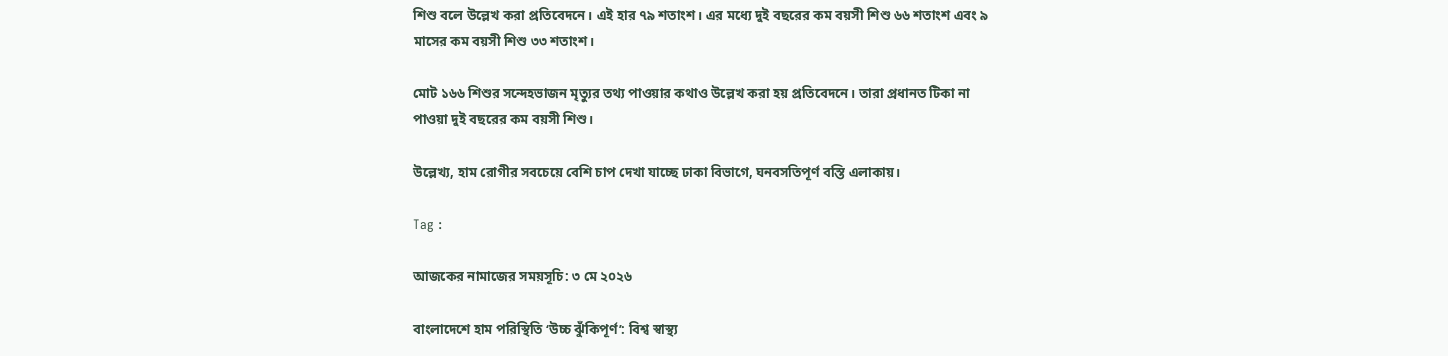শিশু বলে উল্লেখ করা প্রতিবেদনে। এই হার ৭৯ শতাংশ। এর মধ্যে দুই বছরের কম বয়সী শিশু ৬৬ শতাংশ এবং ৯ মাসের কম বয়সী শিশু ৩৩ শতাংশ।

মোট ১৬৬ শিশুর সন্দেহভাজন মৃত্যুর তথ্য পাওয়ার কথাও উল্লেখ করা হয় প্রতিবেদনে। তারা প্রধানত টিকা না পাওয়া দুই বছরের কম বয়সী শিশু।

উল্লেখ্য, হাম রোগীর সবচেয়ে বেশি চাপ দেখা যাচ্ছে ঢাকা বিভাগে, ঘনবসতিপূর্ণ বস্তি এলাকায়।

Tag :

আজকের নামাজের সময়সূচি: ৩ মে ২০২৬

বাংলাদেশে হাম পরিস্থিতি ‘উচ্চ ঝুঁকিপূর্ণ’: বিশ্ব স্বাস্থ্য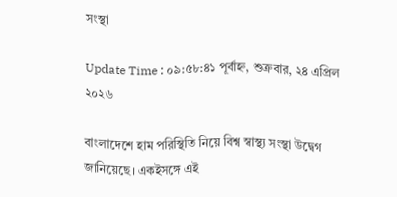সংস্থা

Update Time : ০৯:৫৮:৪১ পূর্বাহ্ন, শুক্রবার, ২৪ এপ্রিল ২০২৬

বাংলাদেশে হাম পরিস্থিতি নিয়ে বিশ্ব স্বাস্থ্য সংস্থা উদ্বেগ জানিয়েছে। একইসঙ্গে এই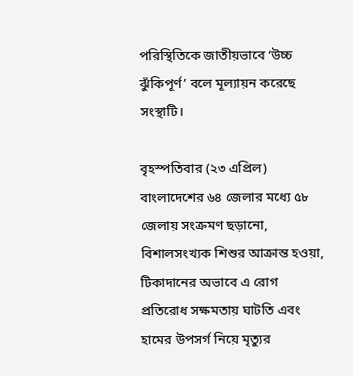পরিস্থিতিকে জাতীয়ভাবে ‘উচ্চ ঝুঁকিপূর্ণ’ বলে মূল্যায়ন করেছে সংস্থাটি।

বৃহস্পতিবার (২৩ এপ্রিল) বাংলাদেশের ৬৪ জেলার মধ্যে ৫৮ জেলায় সংক্রমণ ছড়ানো, বিশালসংখ্যক শিশুর আক্রান্ত হওয়া, টিকাদানের অভাবে এ রোগ প্রতিরোধ সক্ষমতায় ঘাটতি এবং হামের উপসর্গ নিয়ে মৃত্যুর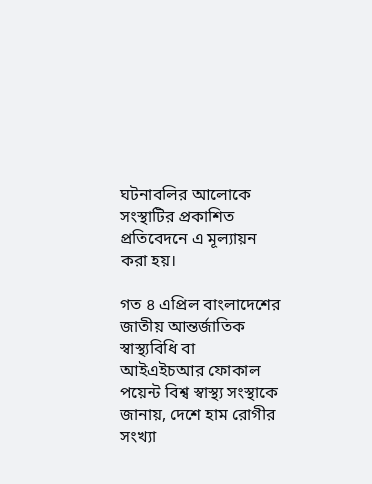ঘটনাবলির আলোকে সংস্থাটির প্রকাশিত প্রতিবেদনে এ মূল্যায়ন করা হয়।

গত ৪ এপ্রিল বাংলাদেশের জাতীয় আন্তর্জাতিক স্বাস্থ্যবিধি বা আইএইচআর ফোকাল পয়েন্ট বিশ্ব স্বাস্থ্য সংস্থাকে জানায়, দেশে হাম রোগীর সংখ্যা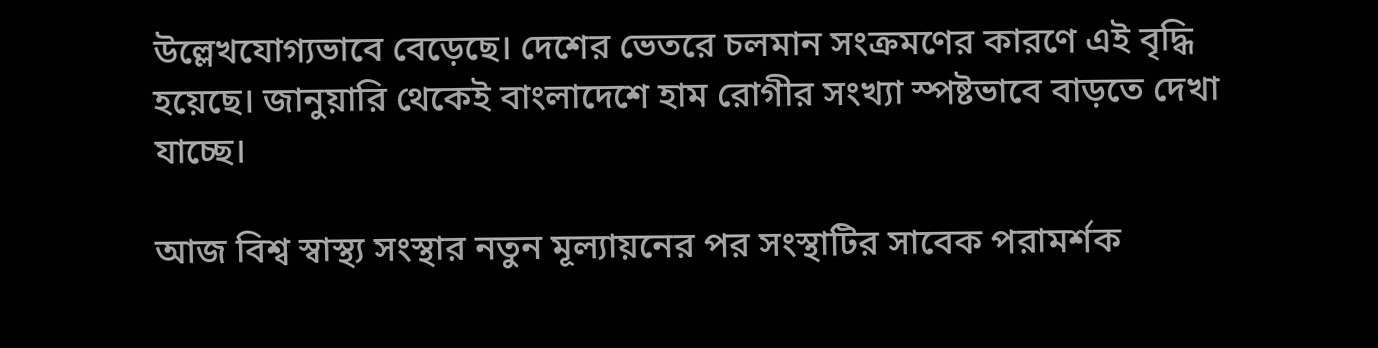উল্লেখযোগ্যভাবে বেড়েছে। দেশের ভেতরে চলমান সংক্রমণের কারণে এই বৃদ্ধি হয়েছে। জানুয়ারি থেকেই বাংলাদেশে হাম রোগীর সংখ্যা স্পষ্টভাবে বাড়তে দেখা যাচ্ছে।

আজ বিশ্ব স্বাস্থ্য সংস্থার নতুন মূল্যায়নের পর সংস্থাটির সাবেক পরামর্শক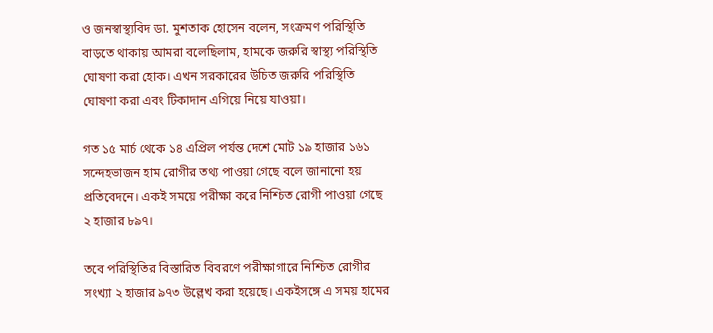ও জনস্বাস্থ্যবিদ ডা. মুশতাক হোসেন বলেন, সংক্রমণ পরিস্থিতি বাড়তে থাকায় আমরা বলেছিলাম, হামকে জরুরি স্বাস্থ্য পরিস্থিতি ঘোষণা করা হোক। এখন সরকারের উচিত জরুরি পরিস্থিতি ঘোষণা করা এবং টিকাদান এগিয়ে নিয়ে যাওয়া।

গত ১৫ মার্চ থেকে ১৪ এপ্রিল পর্যন্ত দেশে মোট ১৯ হাজার ১৬১ সন্দেহভাজন হাম রোগীর তথ্য পাওয়া গেছে বলে জানানো হয় প্রতিবেদনে। একই সময়ে পরীক্ষা করে নিশ্চিত রোগী পাওয়া গেছে ২ হাজার ৮৯৭।

তবে পরিস্থিতির বিস্তারিত বিবরণে পরীক্ষাগারে নিশ্চিত রোগীর সংখ্যা ২ হাজার ৯৭৩ উল্লেখ করা হয়েছে। একইসঙ্গে এ সময় হামের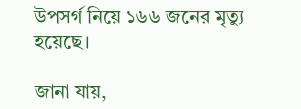উপসর্গ নিয়ে ১৬৬ জনের মৃত্যু হয়েছে।

জানা যায়,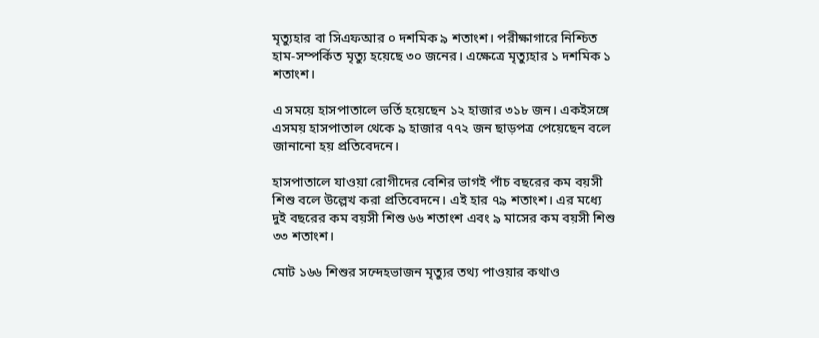মৃত্যুহার বা সিএফআর ০ দশমিক ৯ শতাংশ। পরীক্ষাগারে নিশ্চিত হাম-সম্পর্কিত মৃত্যু হয়েছে ৩০ জনের। এক্ষেত্রে মৃত্যুহার ১ দশমিক ১ শতাংশ।

এ সময়ে হাসপাতালে ভর্তি হয়েছেন ১২ হাজার ৩১৮ জন। একইসঙ্গে এসময় হাসপাতাল থেকে ৯ হাজার ৭৭২ জন ছাড়পত্র পেয়েছেন বলে জানানো হয় প্রতিবেদনে।

হাসপাতালে যাওয়া রোগীদের বেশির ভাগই পাঁচ বছরের কম বয়সী শিশু বলে উল্লেখ করা প্রতিবেদনে। এই হার ৭৯ শতাংশ। এর মধ্যে দুই বছরের কম বয়সী শিশু ৬৬ শতাংশ এবং ৯ মাসের কম বয়সী শিশু ৩৩ শতাংশ।

মোট ১৬৬ শিশুর সন্দেহভাজন মৃত্যুর তথ্য পাওয়ার কথাও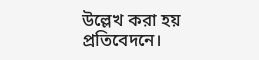উল্লেখ করা হয় প্রতিবেদনে।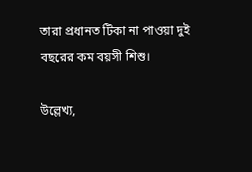তারা প্রধানত টিকা না পাওয়া দুই বছরের কম বয়সী শিশু।

উল্লেখ্য,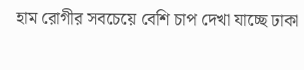হাম রোগীর সবচেয়ে বেশি চাপ দেখা যাচ্ছে ঢাকা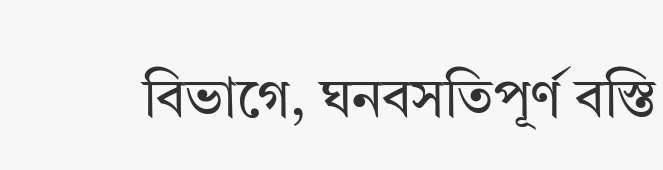বিভাগে, ঘনবসতিপূর্ণ বস্তি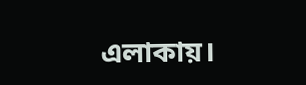এলাকায়।